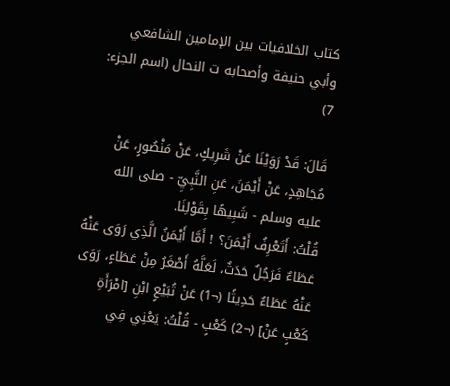كتاب الخلافيات بين الإمامين الشافعي وأبي حنيفة وأصحابه ت النحال (اسم الجزء: 7)

قَالَ: قَدْ رَوَيْنَا عَنْ شَرِيكٍ، عَنْ مَنْصُورٍ، عَنْ مُجَاهِدٍ، عَنْ أَيْمَنَ، عَنِ النَّبِيِّ - صلى الله عليه وسلم - شَبِيهًا بِقَوْلِنَا.
قُلْتُ: أَتَعْرِفُ أَيْمَنَ؟ ! أَمَّا أَيْمَنُ الَّذِي رَوَى عَنْهُ عَطَاءٌ فَرَجُلٌ حَدَثٌ، لَعَلَّهُ أَصْغَرُ مِنْ عَطَاءٍ، رَوَى عَنْهُ عَطَاءٌ حَدِيثًا (¬1) عَنْ تُبَيْعٍ ابْنِ [امْرَأَةِ كَعْبٍ عَنْ] (¬2) كَعْبٍ - قُلْتُ: يَعْنِي فِي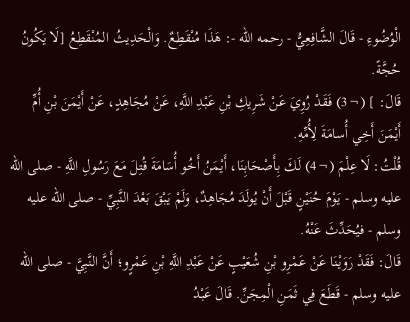الْوُضُوءِ - قَالَ الشَّافِعِيُّ - رحمه الله -: هَذَا مُنْقَطِعٌ. وَالْحَدِيثُ المُنْقَطِعُ [لَا يَكُونُ حُجَّةً.
قَالَ: ] (¬3) فَقَدْ رُوِيَ عَنْ شَرِيكِ بْنِ عَبْدِ اللَّهِ، عَنْ مُجَاهِدٍ، عَنْ أَيْمَنَ بْنِ أُمِّ أَيْمَنَ أَخِي أُسامَةَ لِأُمِّهِ.
قُلْتُ: لَا عِلْمَ (¬4) لَكَ بِأَصْحَابِنَا، أَيْمَنُ أَخُو أُسَامَةَ قُتِلَ مَعَ رَسُولِ اللَّهِ - صلى الله عليه وسلم - يَوْمَ حُنَيْنٍ قَبْلَ أَنْ يُولَدَ مُجَاهِدٌ، وَلَمْ يَبْقَ بَعْدَ النَّبِيِّ - صلى الله عليه وسلم - فيُحَدِّثَ عَنْهُ.
قَالَ: فَقَدْ رَوَيْنَا عَنْ عَمْرِو بْنِ شُعَيْبٍ عَنْ عَبْدِ اللَّهِ بْنِ عَمْرٍو؛ أَنَّ النَّبِيَّ - صلى الله عليه وسلم - قَطَعَ فِي ثَمَنِ الْمِجَنِّ. قَالَ عَبْدُ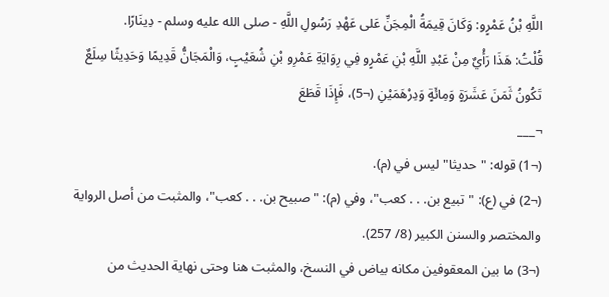اللَّهِ بْنُ عَمْرٍو: وَكَانَ قِيمَةُ الْمِجَنِّ عَلى عَهْدِ رَسُولِ اللَّهِ - صلى الله عليه وسلم - دِينَارًا.
قُلْتُ: هَذَا رَأْيٌ مِنْ عَبْدِ اللَّهِ بْنِ عَمْرٍو فِي رِوَايَةِ عَمْرِو بْنِ شُعَيْبٍ، وَالْمَجَانُّ قَدِيمًا وَحَدِيثًا سِلَعٌ تَكُونُ ثَمَنَ عَشَرَةٍ وَمِائَةٍ وَدِرْهَمَيْنِ (¬5)، فَإِذَا قَطَعَ
¬___
(¬1) قوله: "حديثا" ليس في (م).
(¬2) في (ع): "تبيع بن. . . كعب"، وفي (م): "صبيح بن. . . كعب"، والمثبت من أصل الرواية والمختصر والسنن الكبير (8/ 257).
(¬3) ما بين المعقوفين مكانه بياض في النسخ، والمثبت هنا وحتى نهاية الحديث من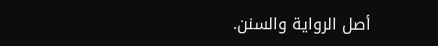أصل الرواية والسنن.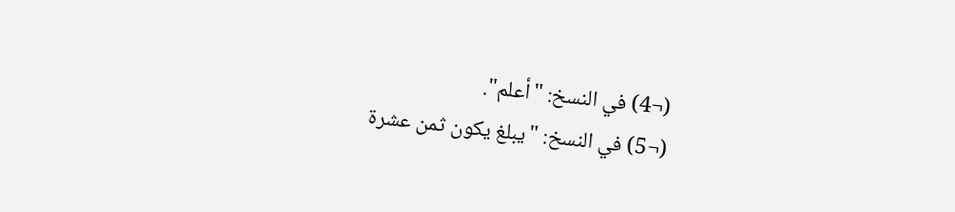(¬4) في النسخ: "أعلم".
(¬5) في النسخ: "يبلغ يكون ثمن عشرة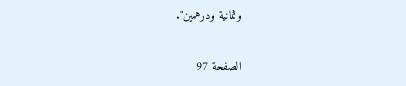وثمانية ودرهمين".

الصفحة 97